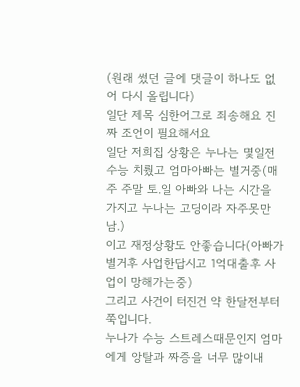(원래 썼던 글에 댓글이 하나도 없어 다시 올립니다)
일단 제목 심한어그로 죄송해요 진짜 조언이 필요해서요
일단 저희집 상황은 누나는 몇일전 수능 치뤘고 엄마아빠는 별거중(매주 주말 토.일 아빠와 나는 시간을 가지고 누나는 고딩이라 자주못만남.)
이고 재정상황도 안좋습니다(아빠가 별거후 사업한답시고 1억대출후 사업이 망해가는중)
그리고 사건이 터진건 약 한달전부터 쭉입니다.
누나가 수능 스트레스때문인지 엄마에게 앙탈과 짜증을 너무 많이내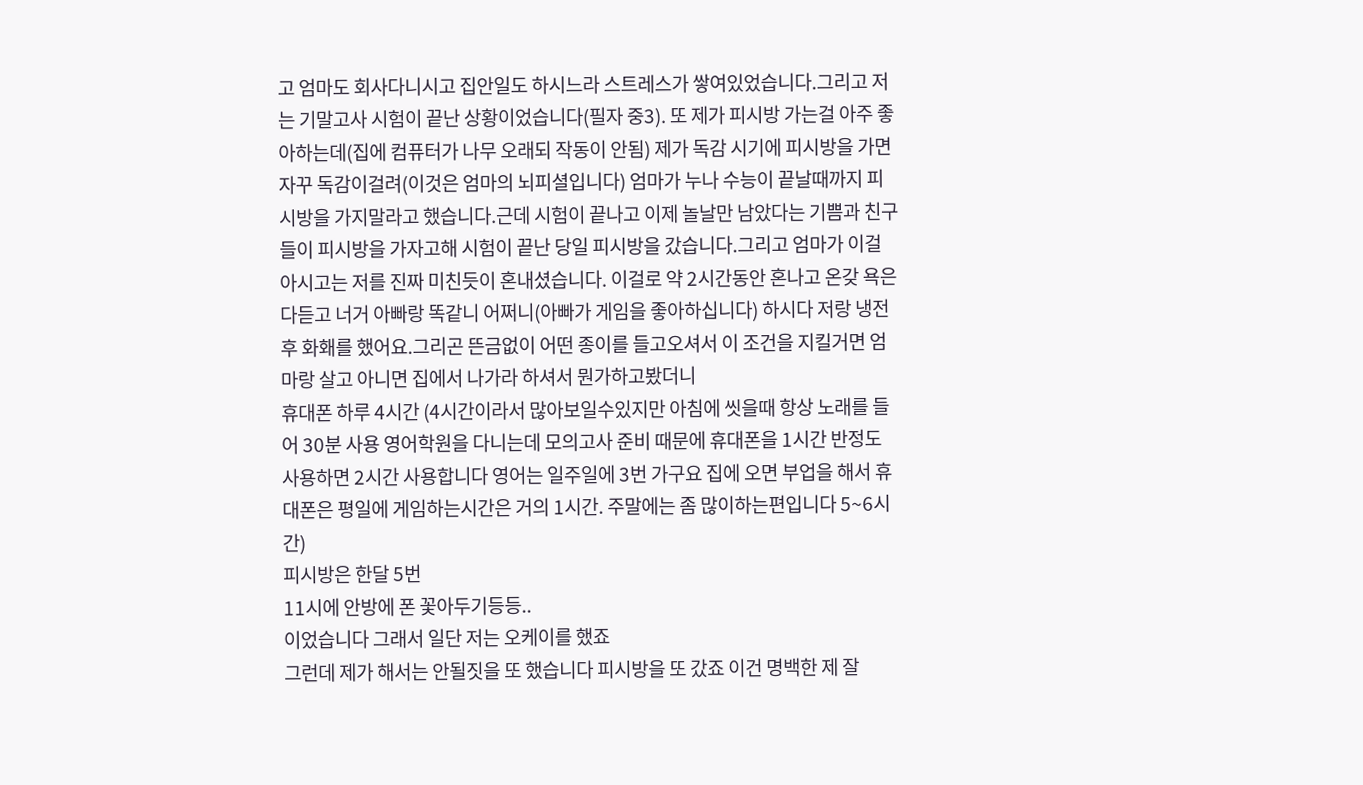고 엄마도 회사다니시고 집안일도 하시느라 스트레스가 쌓여있었습니다.그리고 저는 기말고사 시험이 끝난 상황이었습니다(필자 중3). 또 제가 피시방 가는걸 아주 좋아하는데(집에 컴퓨터가 나무 오래되 작동이 안됨) 제가 독감 시기에 피시방을 가면 자꾸 독감이걸려(이것은 엄마의 뇌피셜입니다) 엄마가 누나 수능이 끝날때까지 피시방을 가지말라고 했습니다.근데 시험이 끝나고 이제 놀날만 남았다는 기쁨과 친구들이 피시방을 가자고해 시험이 끝난 당일 피시방을 갔습니다.그리고 엄마가 이걸 아시고는 저를 진짜 미친듯이 혼내셨습니다. 이걸로 약 2시간동안 혼나고 온갖 욕은 다듣고 너거 아빠랑 똑같니 어쩌니(아빠가 게임을 좋아하십니다) 하시다 저랑 냉전후 화홰를 했어요.그리곤 뜬금없이 어떤 종이를 들고오셔서 이 조건을 지킬거면 엄마랑 살고 아니면 집에서 나가라 하셔서 뭔가하고봤더니
휴대폰 하루 4시간 (4시간이라서 많아보일수있지만 아침에 씻을때 항상 노래를 들어 30분 사용 영어학원을 다니는데 모의고사 준비 때문에 휴대폰을 1시간 반정도 사용하면 2시간 사용합니다 영어는 일주일에 3번 가구요 집에 오면 부업을 해서 휴대폰은 평일에 게임하는시간은 거의 1시간. 주말에는 좀 많이하는편입니다 5~6시간)
피시방은 한달 5번
11시에 안방에 폰 꽃아두기등등..
이었습니다 그래서 일단 저는 오케이를 했죠
그런데 제가 해서는 안될짓을 또 했습니다 피시방을 또 갔죠 이건 명백한 제 잘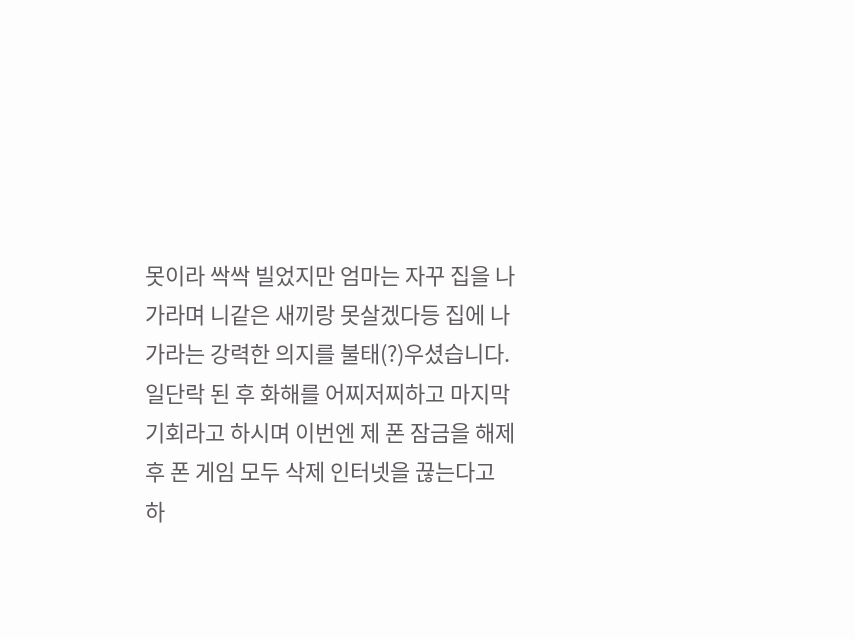못이라 싹싹 빌었지만 엄마는 자꾸 집을 나가라며 니같은 새끼랑 못살겠다등 집에 나가라는 강력한 의지를 불태(?)우셨습니다.
일단락 된 후 화해를 어찌저찌하고 마지막 기회라고 하시며 이번엔 제 폰 잠금을 해제후 폰 게임 모두 삭제 인터넷을 끊는다고 하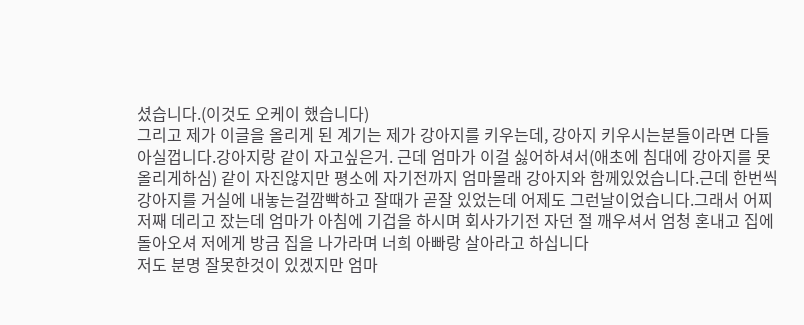셨습니다.(이것도 오케이 했습니다)
그리고 제가 이글을 올리게 된 계기는 제가 강아지를 키우는데, 강아지 키우시는분들이라면 다들 아실껍니다.강아지랑 같이 자고싶은거. 근데 엄마가 이걸 싫어하셔서(애초에 침대에 강아지를 못올리게하심) 같이 자진않지만 평소에 자기전까지 엄마몰래 강아지와 함께있었습니다.근데 한번씩 강아지를 거실에 내놓는걸깜빡하고 잘때가 곧잘 있었는데 어제도 그런날이었습니다.그래서 어찌저째 데리고 잤는데 엄마가 아침에 기겁을 하시며 회사가기전 자던 절 깨우셔서 엄청 혼내고 집에 돌아오셔 저에게 방금 집을 나가라며 너희 아빠랑 살아라고 하십니다
저도 분명 잘못한것이 있겠지만 엄마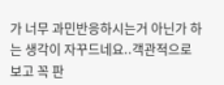가 너무 과민반응하시는거 아닌가 하는 생각이 자꾸드네요..객관적으로 보고 꼭 판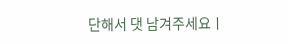단해서 댓 남겨주세요ㅣ